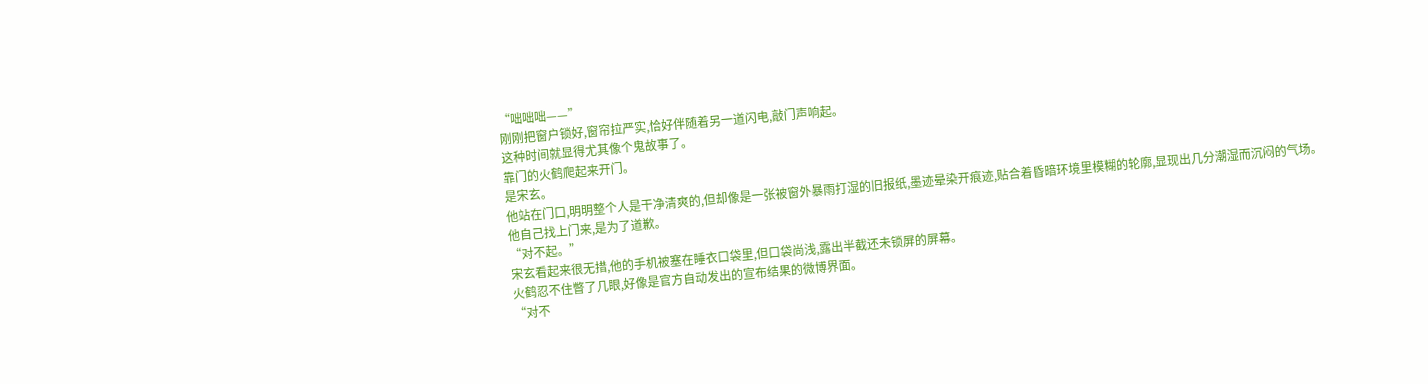“咄咄咄——”
刚刚把窗户锁好,窗帘拉严实,恰好伴随着另一道闪电,敲门声响起。
这种时间就显得尤其像个鬼故事了。
靠门的火鹤爬起来开门。
是宋玄。
他站在门口,明明整个人是干净清爽的,但却像是一张被窗外暴雨打湿的旧报纸,墨迹晕染开痕迹,贴合着昏暗环境里模糊的轮廓,显现出几分潮湿而沉闷的气场。
他自己找上门来,是为了道歉。
“对不起。”
宋玄看起来很无措,他的手机被塞在睡衣口袋里,但口袋尚浅,露出半截还未锁屏的屏幕。
火鹤忍不住瞥了几眼,好像是官方自动发出的宣布结果的微博界面。
“对不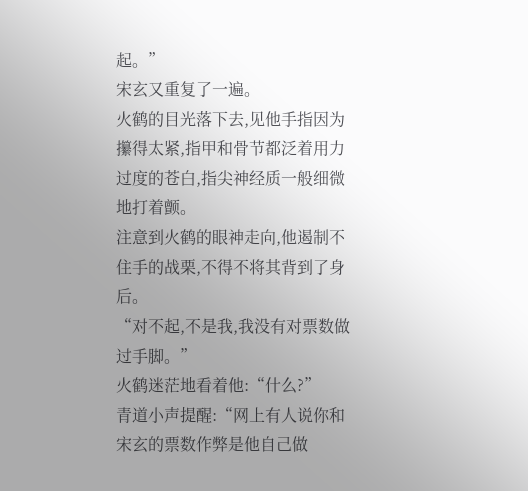起。”
宋玄又重复了一遍。
火鹤的目光落下去,见他手指因为攥得太紧,指甲和骨节都泛着用力过度的苍白,指尖神经质一般细微地打着颤。
注意到火鹤的眼神走向,他遏制不住手的战栗,不得不将其背到了身后。
“对不起,不是我,我没有对票数做过手脚。”
火鹤迷茫地看着他:“什么?”
青道小声提醒:“网上有人说你和宋玄的票数作弊是他自己做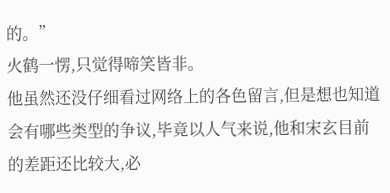的。”
火鹤一愣,只觉得啼笑皆非。
他虽然还没仔细看过网络上的各色留言,但是想也知道会有哪些类型的争议,毕竟以人气来说,他和宋玄目前的差距还比较大,必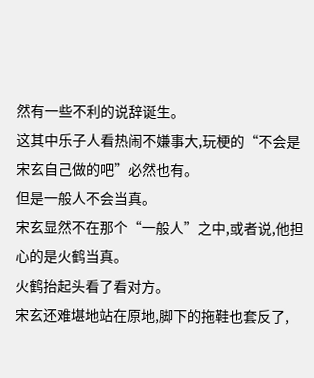然有一些不利的说辞诞生。
这其中乐子人看热闹不嫌事大,玩梗的“不会是宋玄自己做的吧”必然也有。
但是一般人不会当真。
宋玄显然不在那个“一般人”之中,或者说,他担心的是火鹤当真。
火鹤抬起头看了看对方。
宋玄还难堪地站在原地,脚下的拖鞋也套反了,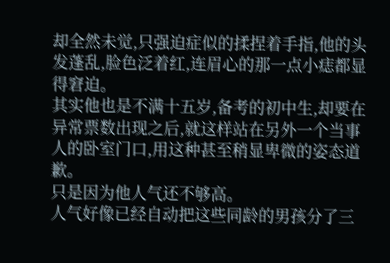却全然未觉,只强迫症似的揉捏着手指,他的头发蓬乱,脸色泛着红,连眉心的那一点小痣都显得窘迫。
其实他也是不满十五岁,备考的初中生,却要在异常票数出现之后,就这样站在另外一个当事人的卧室门口,用这种甚至稍显卑微的姿态道歉。
只是因为他人气还不够高。
人气好像已经自动把这些同龄的男孩分了三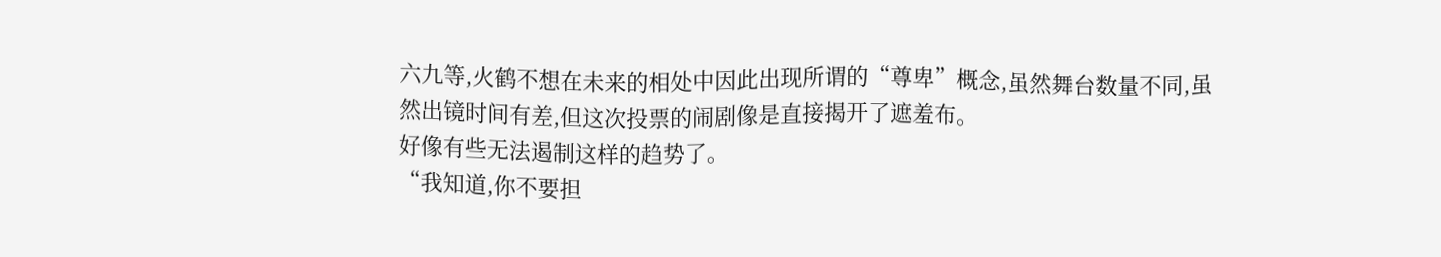六九等,火鹤不想在未来的相处中因此出现所谓的“尊卑”概念,虽然舞台数量不同,虽然出镜时间有差,但这次投票的闹剧像是直接揭开了遮羞布。
好像有些无法遏制这样的趋势了。
“我知道,你不要担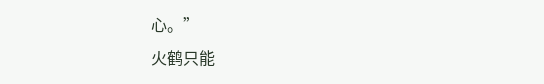心。”
火鹤只能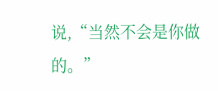说,“当然不会是你做的。”